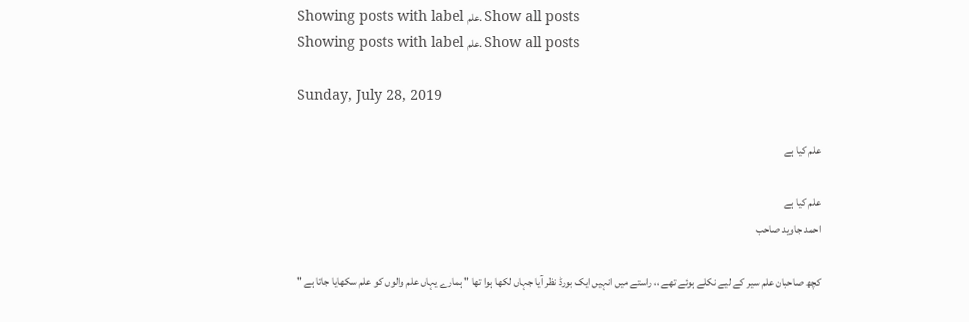Showing posts with label علم. Show all posts
Showing posts with label علم. Show all posts

Sunday, July 28, 2019

علم کیا ہے

علم کیا ہے
احمد جاوید صاحب

کچھ صاحبان علم سیر کے لیے نکلے ہوئے تھے ،، راستے میں انہیں ایک بورڈ نظر آیا جہاں لکھا ہوا تھا " ہمارے یہاں علم والوں کو علم سکھایا جاتا ہے "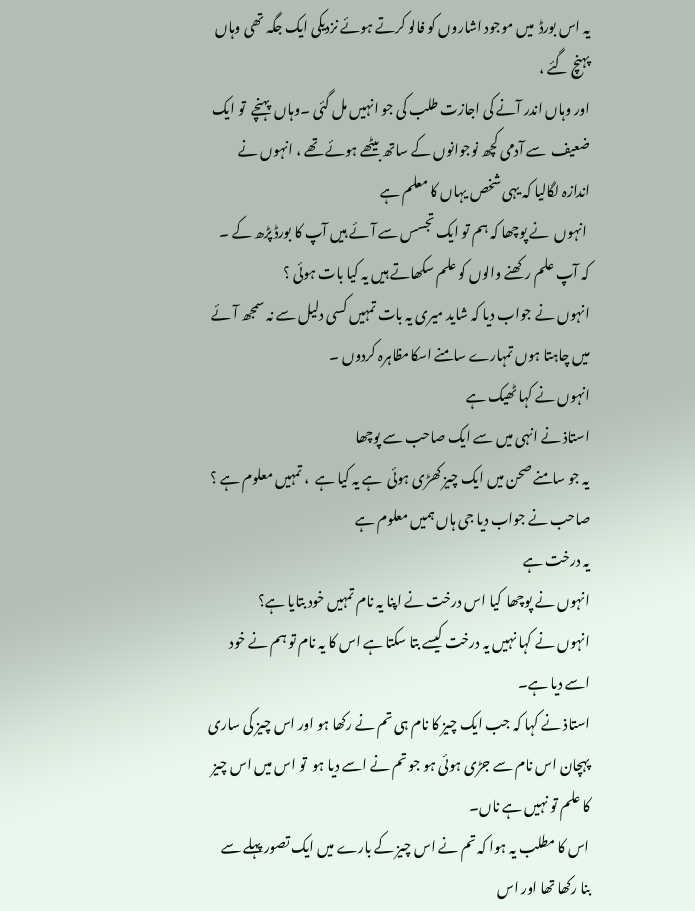یہ اس بورڈ  میں موجود اشاروں کو فالو کرتے ہوئے نزدیکی ایک جگہ تھی وہاں پہنچ گئے ،
اور وہاں اندر آنے کی اجازت طلب کی جو انہیں مل گئی ۔وہاں  پہنچے  تو ایک ضعیف  سے آدمی کچھ نوجوانوں کے ساتھ بیٹھے ہوئے تھے ، انہوں نے اندازہ لگالیا کہ یہی شخص یہاں کا معلم ہے
 انہوں  نے پوچھا کہ ہم تو ایک تجسس سے آئے ہیں آپ کا بورڈ پڑھ کے ۔
کہ آپ علم رکھنے والوں کو علم سکھاتے ہیں یہ کیا بات ہوئی ؟
انہوں نے جواب دیا کہ شاید میری یہ بات تمہیں کسی دلیل سے نہ سمجھ آئے میں چاہتا ہوں تمہارے سامنے اسکامظاہرہ کردوں ۔
انہوں نے کہا ٹھیک ہے
استاذ نے انہی میں سے ایک صاحب سے پوچھا
یہ جو سامنے صحن میں ایک چیز کھڑی ہوئی  ہے یہ کیا ہے  ، تمہیں معلوم ہے ؟
صاحب نے جواب دیا جی ہاں ہمیں معلوم ہے
یہ درخت ہے
انہوں نے پوچھا  کیا اس درخت نے اپنا یہ نام تمہیں خود بتایا ہے؟
انہوں نے کہا نہیں یہ درخت کیسے بتا سکتا ہے اس کا یہ نام تو ہم نے خود اسے دیا ہے۔
استاذ نے کہا کہ جب ایک چیز کا نام ہی تم نے رکھا ہو اور اس چیز کی ساری پہچان اس نام سے جڑی ہوئی ہو جو تم نے اسے دیا ہو  تو اس میں اس چیز کا علم تو نہیں ہے ناں۔
اس کا مطلب یہ ہوا کہ تم نے اس چیز کے بارے میں ایک تصور پہلے سے بنا رکھا تھا اور اس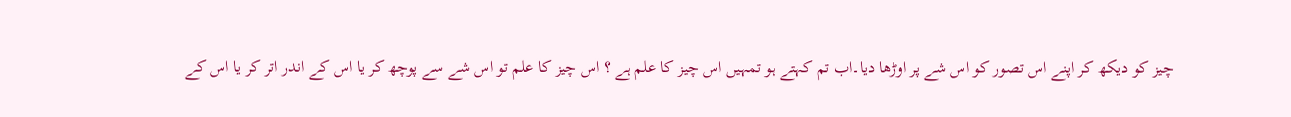چیز کو دیکھ کر اپنے اس تصور کو اس شے پر اوڑھا دیا۔اب تم کہتے ہو تمہیں اس چیز کا علم ہے ؟ اس چیز کا علم تو اس شے سے پوچھ کر یا اس کے اندر اتر کر یا اس کے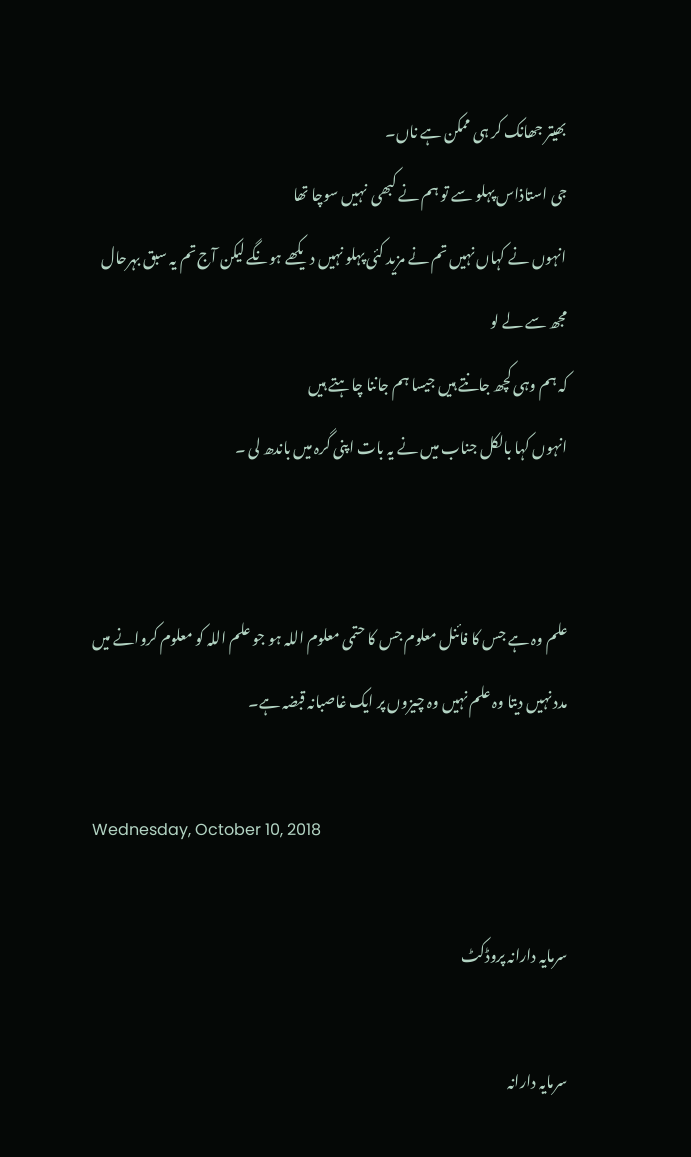بھیتر جھانک کر ہی ممکن ہے ناں۔
جی استاذاس پہلو سے تو ہم نے کبھی  نہیں سوچا تھا
انہوں نے کہاں نہیں تم نے مزید کئی پہلو نہیں دیکھے ہونگے لیکن آج تم یہ سبق بہرحال مجھ سے لے لو
کہ ہم وہی کچھ جانتے ہیں جیسا ہم جاننا چاہتے ہیں
انہوں کہا بالکل جناب میں نے یہ بات اپنی گرہ میں باندھ لی ۔


علم وہ ہے جس کا فائنل معلوم جس کا حتمی معلوم اللہ ہو جو علم اللہ کو معلوم کروانے میں مدد نہیں دیتا وہ علم نہیں وہ چیزوں پر ایک غاصبانہ قبضہ ہے۔

Wednesday, October 10, 2018

سرمایہ دارانہ پروڈکٹ

سرمایہ دارانہ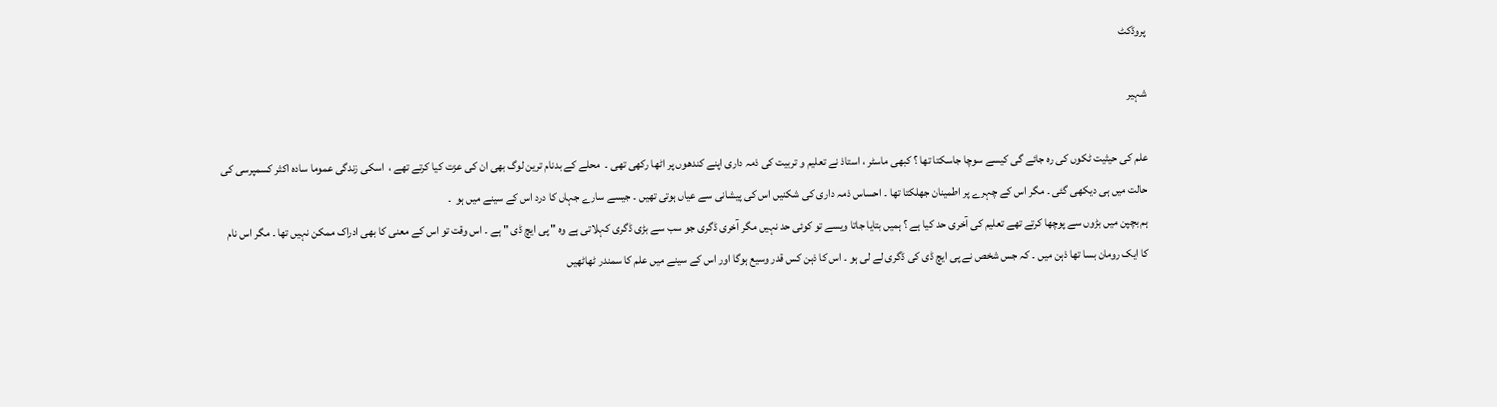پروڈکٹ

شہیر

علم کی حیثیت ٹکوں کی رہ جائے گی کیسے سوچا جاسکتا تھا ؟ کبھی ماسٹر ، استاذ نے تعلیم و تربیت کی ذمہ داری اپنے کندھوں پر اٹھا رکھی تھی ۔  محلے کے بدنام ترین لوگ بھی ان کی عزت کیا کرتے تھے ،  اسکی زندگی عموما سادہ اکثر کسمپرسی کی حالت میں ہی دیکھی گئی ۔ مگر اس کے چہرے پر اطمینان جھلکتا تھا ۔ احساس ذمہ داری کی شکنیں اس کی پیشانی سے عیاں ہوتی تھیں ۔ جیسے سارے جہاں کا درد اس کے سینے میں ہو  ۔
ہم بچپن میں بڑوں سے پوچھا کرتے تھے تعلیم کی آخری حد کیا ہے ؟ ہمیں بتایا جاتا ویسے تو کوئی حد نہیں مگر آخری ڈگری جو سب سے بڑی ڈگری کہلاتی ہے وہ " پی ایچ ڈی " ہے ۔ اس وقت تو اس کے معنی کا بھی ادراک ممکن نہیں تھا ۔ مگر اس نام کا ایک رومان بسا تھا ذہن میں ۔ کہ جس شخص نے پی ایچ ڈی کی ڈگری لے لی ہو ۔ اس کا ذہن کس قدر وسیع ہوگا اور اس کے سینے میں علم کا سمندر ٹھاٹھیں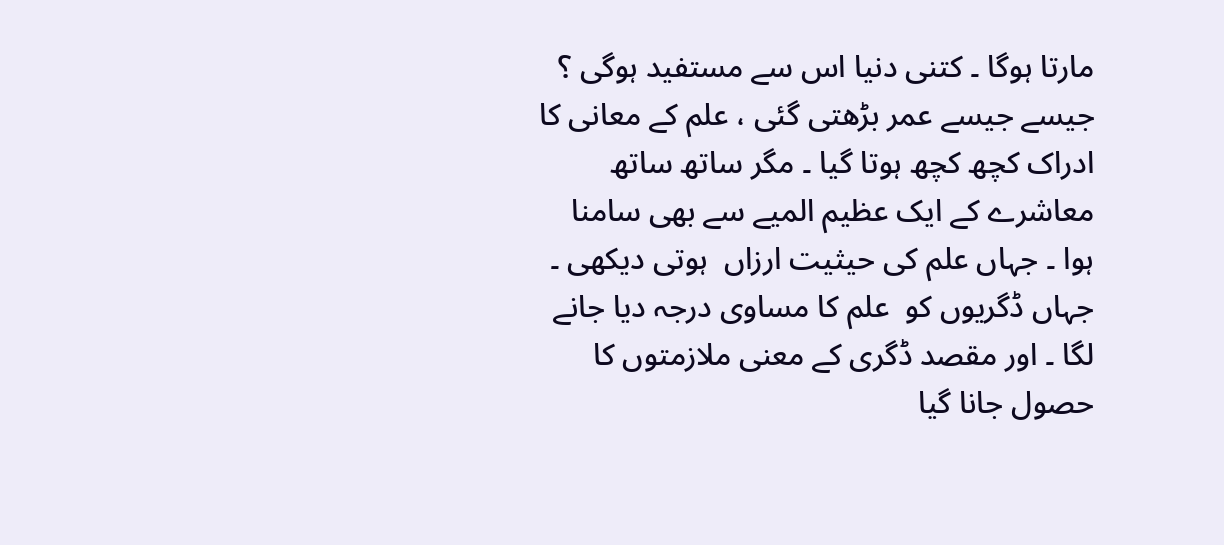مارتا ہوگا ۔ کتنی دنیا اس سے مستفید ہوگی ؟  جیسے جیسے عمر بڑھتی گئی ، علم کے معانی کا ادراک کچھ کچھ ہوتا گیا ۔ مگر ساتھ ساتھ معاشرے کے ایک عظیم المیے سے بھی سامنا ہوا ۔ جہاں علم کی حیثیت ارزاں  ہوتی دیکھی ۔ جہاں ڈگریوں کو  علم کا مساوی درجہ دیا جانے لگا ۔ اور مقصد ڈگری کے معنی ملازمتوں کا حصول جانا گیا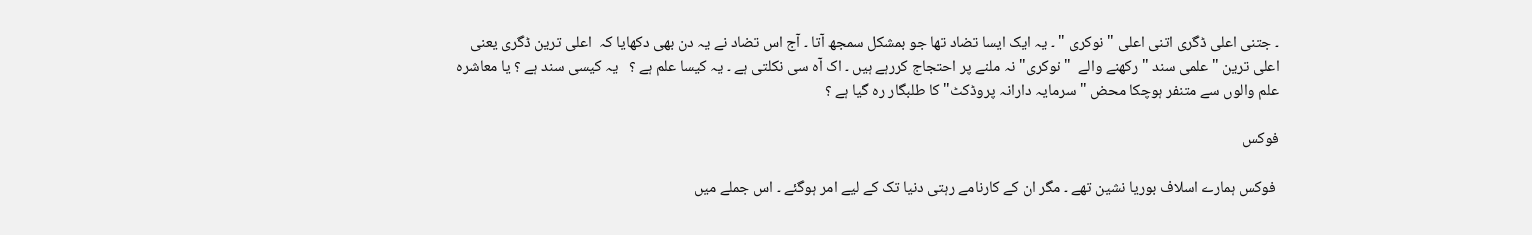۔ جتنی اعلی ڈگری اتنی اعلی " نوکری " ۔ یہ ایک ایسا تضاد تھا جو بمشکل سمجھ آتا ۔ آج اس تضاد نے یہ دن بھی دکھایا کہ  اعلی ترین ڈگری یعنی اعلی ترین " علمی سند " رکھنے والے  " نوکری" نہ ملنے پر احتجاج کررہے ہیں ۔ اک آہ سی نکلتی ہے ۔ یہ کیسا علم ہے ؟   یہ کیسی سند ہے ؟ یا معاشرہ علم والوں سے متنفر ہوچکا محض " سرمایہ دارانہ پروڈکٹ" کا طلبگار رہ گیا ہے ؟

فوکس

 فوکس ہمارے اسلاف بوریا نشین تھے ۔ مگر ان کے کارنامے رہتی دنیا تک کے لیے امر ہوگئے ۔ اس جملے میں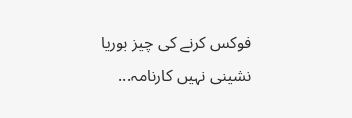فوکس کرنے کی چیز بوریا نشینی نہیں کارنامہ...